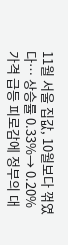11월 서울 집값, 10월보다 꺾였다… 상승률 0.33%→ 0.20%
가격 급등 피로감에 정부의 대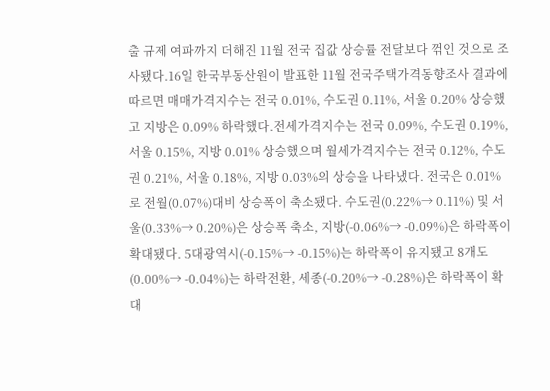출 규제 여파까지 더해진 11월 전국 집값 상승률 전달보다 꺾인 것으로 조사됐다.16일 한국부동산원이 발표한 11월 전국주택가격동향조사 결과에 따르면 매매가격지수는 전국 0.01%, 수도권 0.11%, 서울 0.20% 상승했고 지방은 0.09% 하락했다.전세가격지수는 전국 0.09%, 수도권 0.19%, 서울 0.15%, 지방 0.01% 상승했으며 월세가격지수는 전국 0.12%, 수도권 0.21%, 서울 0.18%, 지방 0.03%의 상승을 나타냈다. 전국은 0.01%로 전월(0.07%)대비 상승폭이 축소됐다. 수도권(0.22%→ 0.11%) 및 서울(0.33%→ 0.20%)은 상승폭 축소, 지방(-0.06%→ -0.09%)은 하락폭이 확대됐다. 5대광역시(-0.15%→ -0.15%)는 하락폭이 유지됐고 8개도(0.00%→ -0.04%)는 하락전환, 세종(-0.20%→ -0.28%)은 하락폭이 확대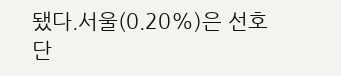됐다.서울(0.20%)은 선호 단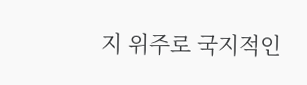지 위주로 국지적인